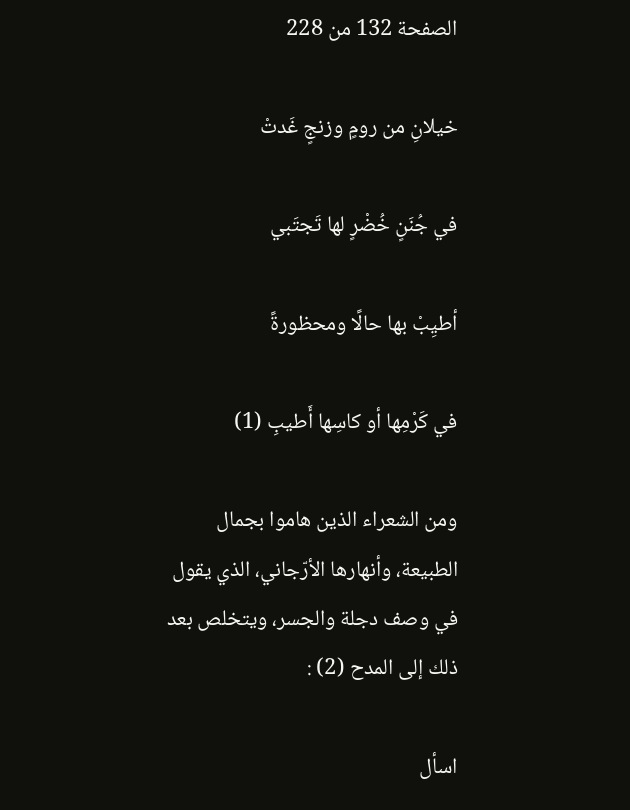الصفحة 132 من 228

خيلانِ من رومٍ وزنجٍ غَدتْ

في جُنَنٍ خُضْرٍ لها تَجتَبي

أطيِبْ بها حالًا ومحظورةً

في كَرْمِها أو كاسِها أَطيبِ (1)

ومن الشعراء الذين هاموا بجمال الطبيعة، وأنهارها الأرّجاني، الذي يقول في وصف دجلة والجسر، ويتخلص بعد ذلك إلى المدح (2) :

اسأل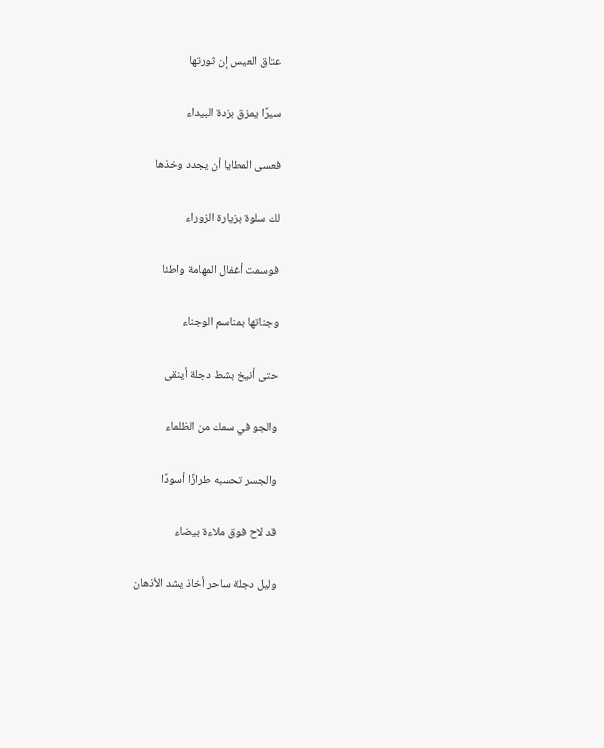عتاق العيس إن ثورتها

سيرًا يمزق بزدة البيداء

فعسى المطايا أن يجدد وخذها

لك سلوة بزيارة الزوراء

فوسمت أغفال المهامة واطئا

وجناتها بمناسم الوجناء

حتى أنيخ بشط دجلة أينقى

والجو في سمك من الظلماء

والجسر تحسبه طرازًا أسودًا

قد لاح فوق ملاءة بيضاء

وليل دجلة ساحر أخاذ يشد الأذهان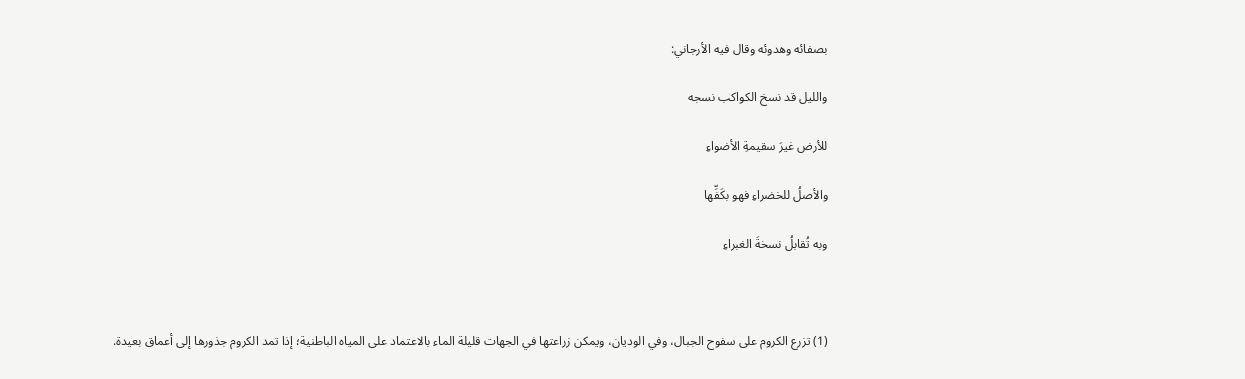بصفائه وهدوئه وقال فيه الأرجاني:

والليل قد نسخ الكواكب نسجه

للأرض غيرَ سقيمةِ الأضواءِ

والأصلُ للخضراءِ فهو بكَفِّها

وبه تُقابلُ نسخةَ الغبراءِ



(1) تزرع الكروم على سفوح الجبال، وفي الوديان، ويمكن زراعتها في الجهات قليلة الماء بالاعتماد على المياه الباطنية؛ إذا تمد الكروم جذورها إلى أعماق بعيدة.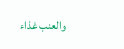والعنب غذاء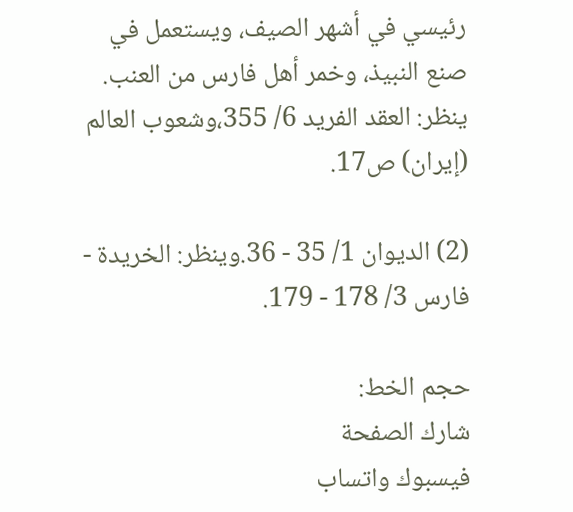رئيسي في أشهر الصيف، ويستعمل في صنع النبيذ، وخمر أهل فارس من العنب. ينظر: العقد الفريد 6/ 355،وشعوب العالم (إيران) ص17.

(2) الديوان 1/ 35 - 36.وينظر: الخريدة - فارس 3/ 178 - 179.

حجم الخط:
شارك الصفحة
فيسبوك واتساب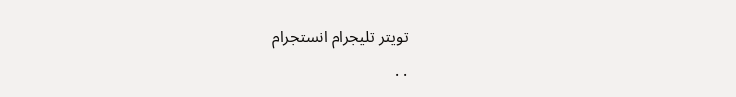تويتر تليجرام انستجرام
. .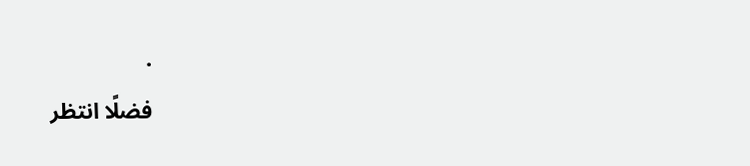.
فضلًا انتظر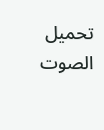تحميل الصوت